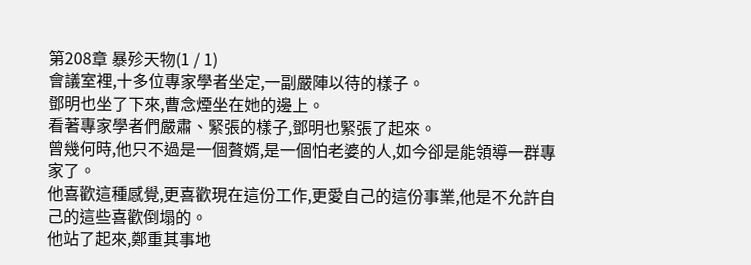第208章 暴殄天物(1 / 1)
會議室裡,十多位專家學者坐定,一副嚴陣以待的樣子。
鄧明也坐了下來,曹念煙坐在她的邊上。
看著專家學者們嚴肅、緊張的樣子,鄧明也緊張了起來。
曾幾何時,他只不過是一個贅婿,是一個怕老婆的人,如今卻是能領導一群專家了。
他喜歡這種感覺,更喜歡現在這份工作,更愛自己的這份事業,他是不允許自己的這些喜歡倒塌的。
他站了起來,鄭重其事地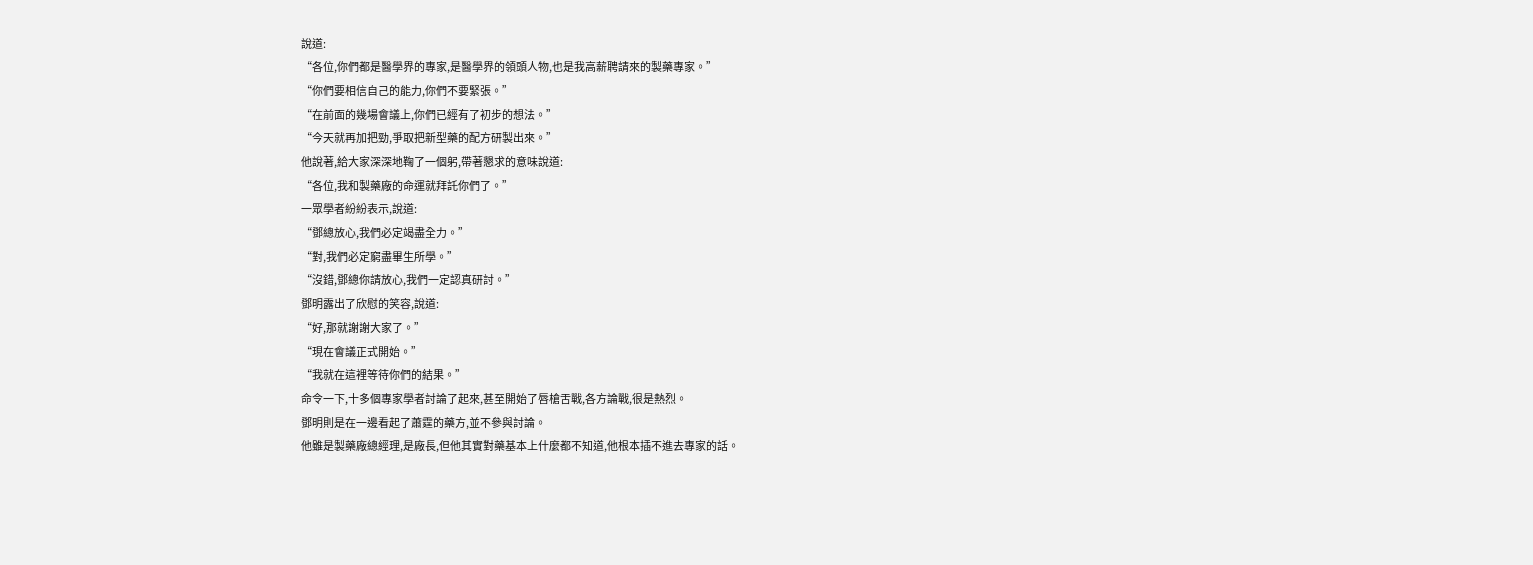說道:
“各位,你們都是醫學界的專家,是醫學界的領頭人物,也是我高薪聘請來的製藥專家。”
“你們要相信自己的能力,你們不要緊張。”
“在前面的幾場會議上,你們已經有了初步的想法。”
“今天就再加把勁,爭取把新型藥的配方研製出來。”
他說著,給大家深深地鞠了一個躬,帶著懇求的意味說道:
“各位,我和製藥廠的命運就拜託你們了。”
一眾學者紛紛表示,說道:
“鄧總放心,我們必定竭盡全力。”
“對,我們必定窮盡畢生所學。”
“沒錯,鄧總你請放心,我們一定認真研討。”
鄧明露出了欣慰的笑容,說道:
“好,那就謝謝大家了。”
“現在會議正式開始。”
“我就在這裡等待你們的結果。”
命令一下,十多個專家學者討論了起來,甚至開始了唇槍舌戰,各方論戰,很是熱烈。
鄧明則是在一邊看起了蕭霆的藥方,並不參與討論。
他雖是製藥廠總經理,是廠長,但他其實對藥基本上什麼都不知道,他根本插不進去專家的話。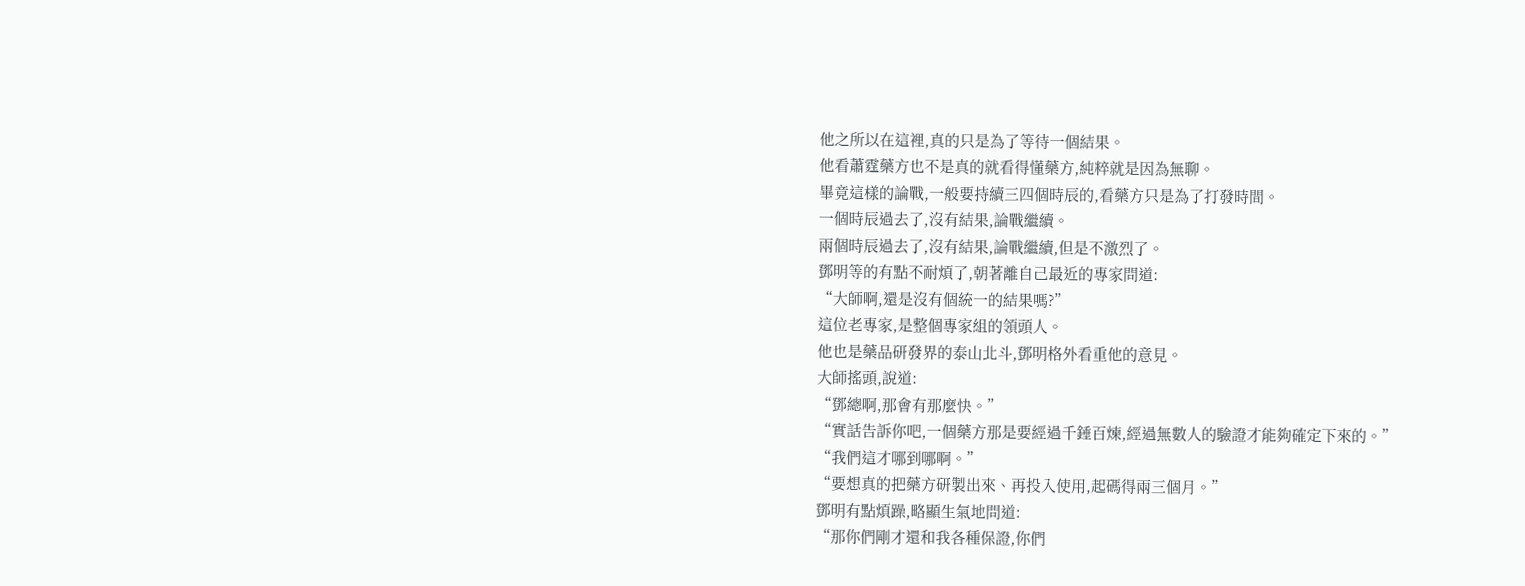他之所以在這裡,真的只是為了等待一個結果。
他看蕭霆藥方也不是真的就看得懂藥方,純粹就是因為無聊。
畢竟這樣的論戰,一般要持續三四個時辰的,看藥方只是為了打發時間。
一個時辰過去了,沒有結果,論戰繼續。
兩個時辰過去了,沒有結果,論戰繼續,但是不激烈了。
鄧明等的有點不耐煩了,朝著離自己最近的專家問道:
“大師啊,還是沒有個統一的結果嗎?”
這位老專家,是整個專家組的領頭人。
他也是藥品研發界的泰山北斗,鄧明格外看重他的意見。
大師搖頭,說道:
“鄧總啊,那會有那麼快。”
“實話告訴你吧,一個藥方那是要經過千錘百煉,經過無數人的驗證才能夠確定下來的。”
“我們這才哪到哪啊。”
“要想真的把藥方研製出來、再投入使用,起碼得兩三個月。”
鄧明有點煩躁,略顯生氣地問道:
“那你們剛才還和我各種保證,你們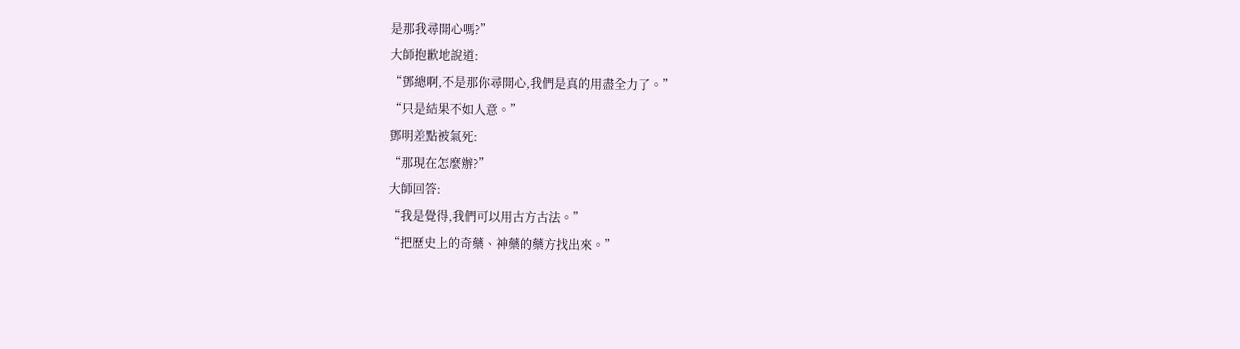是那我尋開心嗎?”
大師抱歉地說道:
“鄧總啊,不是那你尋開心,我們是真的用盡全力了。”
“只是結果不如人意。”
鄧明差點被氣死:
“那現在怎麼辦?”
大師回答:
“我是覺得,我們可以用古方古法。”
“把歷史上的奇藥、神藥的藥方找出來。”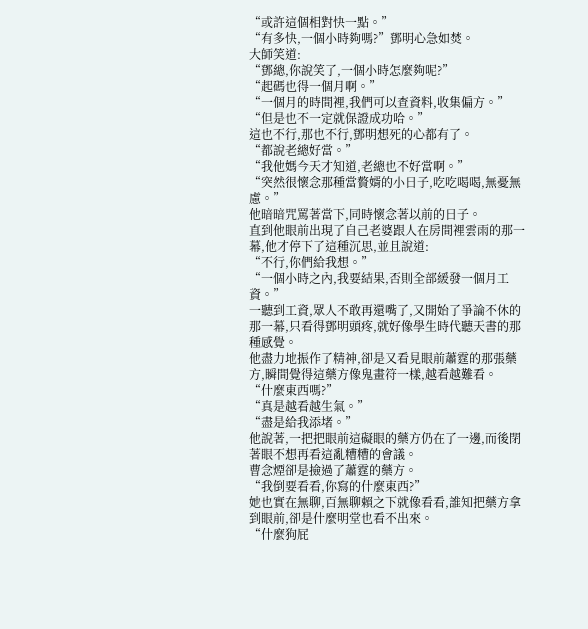“或許這個相對快一點。”
“有多快,一個小時夠嗎?”鄧明心急如焚。
大師笑道:
“鄧總,你說笑了,一個小時怎麼夠呢?”
“起碼也得一個月啊。”
“一個月的時間裡,我們可以查資料,收集偏方。”
“但是也不一定就保證成功哈。”
這也不行,那也不行,鄧明想死的心都有了。
“都說老總好當。”
“我他媽今天才知道,老總也不好當啊。”
“突然很懷念那種當贅婿的小日子,吃吃喝喝,無憂無慮。”
他暗暗咒罵著當下,同時懷念著以前的日子。
直到他眼前出現了自己老婆跟人在房間裡雲雨的那一幕,他才停下了這種沉思,並且說道:
“不行,你們給我想。”
“一個小時之內,我要結果,否則全部緩發一個月工資。”
一聽到工資,眾人不敢再還嘴了,又開始了爭論不休的那一幕,只看得鄧明頭疼,就好像學生時代聽天書的那種感覺。
他盡力地振作了精神,卻是又看見眼前蕭霆的那張藥方,瞬間覺得這藥方像鬼畫符一樣,越看越難看。
“什麼東西嗎?”
“真是越看越生氣。”
“盡是給我添堵。”
他說著,一把把眼前這礙眼的藥方仍在了一邊,而後閉著眼不想再看這亂糟糟的會議。
曹念煙卻是撿過了蕭霆的藥方。
“我倒要看看,你寫的什麼東西?”
她也實在無聊,百無聊賴之下就像看看,誰知把藥方拿到眼前,卻是什麼明堂也看不出來。
“什麼狗屁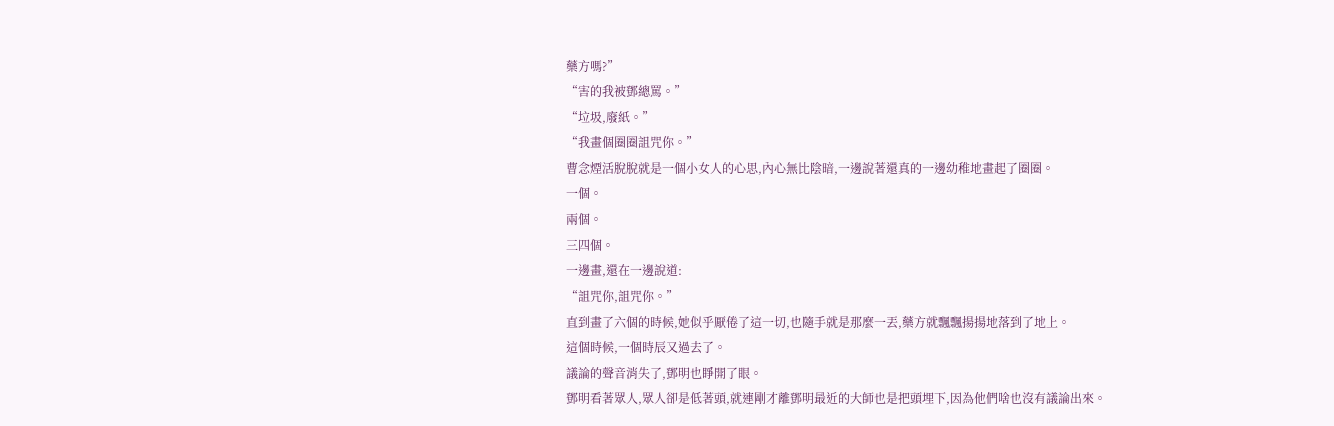藥方嗎?”
“害的我被鄧總罵。”
“垃圾,廢紙。”
“我畫個圈圈詛咒你。”
曹念煙活脫脫就是一個小女人的心思,內心無比陰暗,一邊說著還真的一邊幼稚地畫起了圈圈。
一個。
兩個。
三四個。
一邊畫,還在一邊說道:
“詛咒你,詛咒你。”
直到畫了六個的時候,她似乎厭倦了這一切,也隨手就是那麼一丟,藥方就飄飄揚揚地落到了地上。
這個時候,一個時辰又過去了。
議論的聲音消失了,鄧明也睜開了眼。
鄧明看著眾人,眾人卻是低著頭,就連剛才離鄧明最近的大師也是把頭埋下,因為他們啥也沒有議論出來。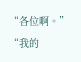“各位啊。”
“我的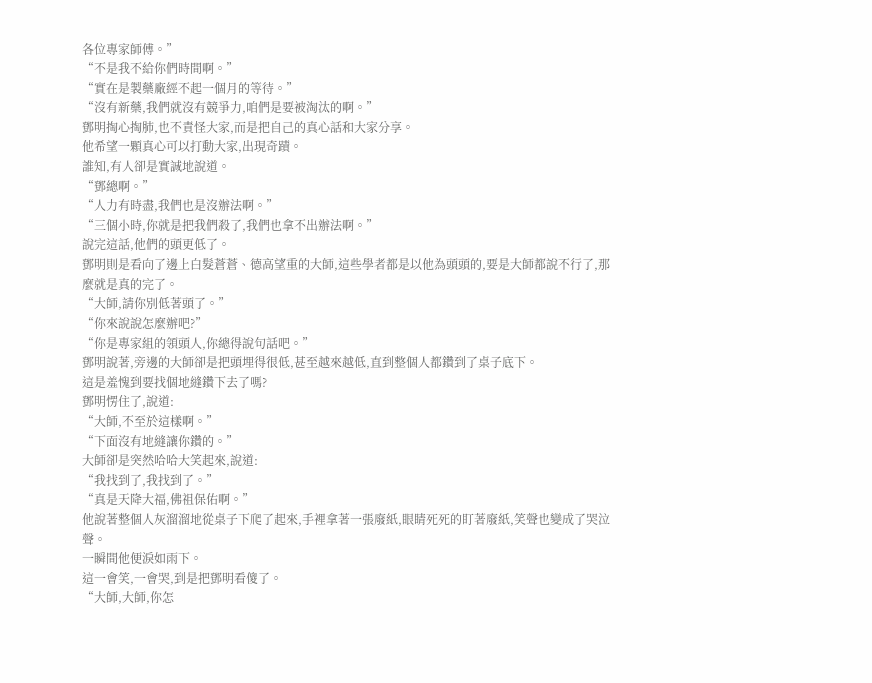各位專家師傅。”
“不是我不給你們時間啊。”
“實在是製藥廠經不起一個月的等待。”
“沒有新藥,我們就沒有競爭力,咱們是要被淘汰的啊。”
鄧明掏心掏肺,也不責怪大家,而是把自己的真心話和大家分享。
他希望一顆真心可以打動大家,出現奇蹟。
誰知,有人卻是實誠地說道。
“鄧總啊。”
“人力有時盡,我們也是沒辦法啊。”
“三個小時,你就是把我們殺了,我們也拿不出辦法啊。”
說完這話,他們的頭更低了。
鄧明則是看向了邊上白髮蒼蒼、德高望重的大師,這些學者都是以他為頭頭的,要是大師都說不行了,那麼就是真的完了。
“大師,請你別低著頭了。”
“你來說說怎麼辦吧?”
“你是專家組的領頭人,你總得說句話吧。”
鄧明說著,旁邊的大師卻是把頭埋得很低,甚至越來越低,直到整個人都鑽到了桌子底下。
這是羞愧到要找個地縫鑽下去了嗎?
鄧明愣住了,說道:
“大師,不至於這樣啊。”
“下面沒有地縫讓你鑽的。”
大師卻是突然哈哈大笑起來,說道:
“我找到了,我找到了。”
“真是天降大福,佛祖保佑啊。”
他說著整個人灰溜溜地從桌子下爬了起來,手裡拿著一張廢紙,眼睛死死的盯著廢紙,笑聲也變成了哭泣聲。
一瞬間他便淚如雨下。
這一會笑,一會哭,到是把鄧明看傻了。
“大師,大師,你怎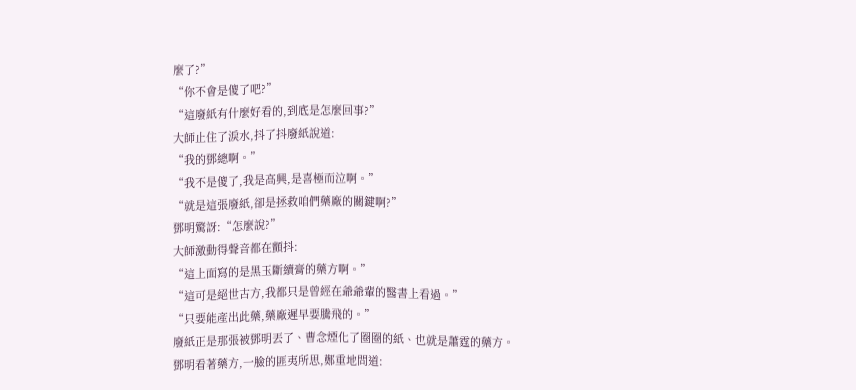麼了?”
“你不會是傻了吧?”
“這廢紙有什麼好看的,到底是怎麼回事?”
大師止住了淚水,抖了抖廢紙說道:
“我的鄧總啊。”
“我不是傻了,我是高興,是喜極而泣啊。”
“就是這張廢紙,卻是拯救咱們藥廠的關鍵啊?”
鄧明驚訝:“怎麼說?”
大師激動得聲音都在顫抖:
“這上面寫的是黑玉斷續膏的藥方啊。”
“這可是絕世古方,我都只是曾經在爺爺輩的醫書上看過。”
“只要能產出此藥,藥廠遲早要騰飛的。”
廢紙正是那張被鄧明丟了、曹念煙化了圈圈的紙、也就是蕭霆的藥方。
鄧明看著藥方,一臉的匪夷所思,鄭重地問道: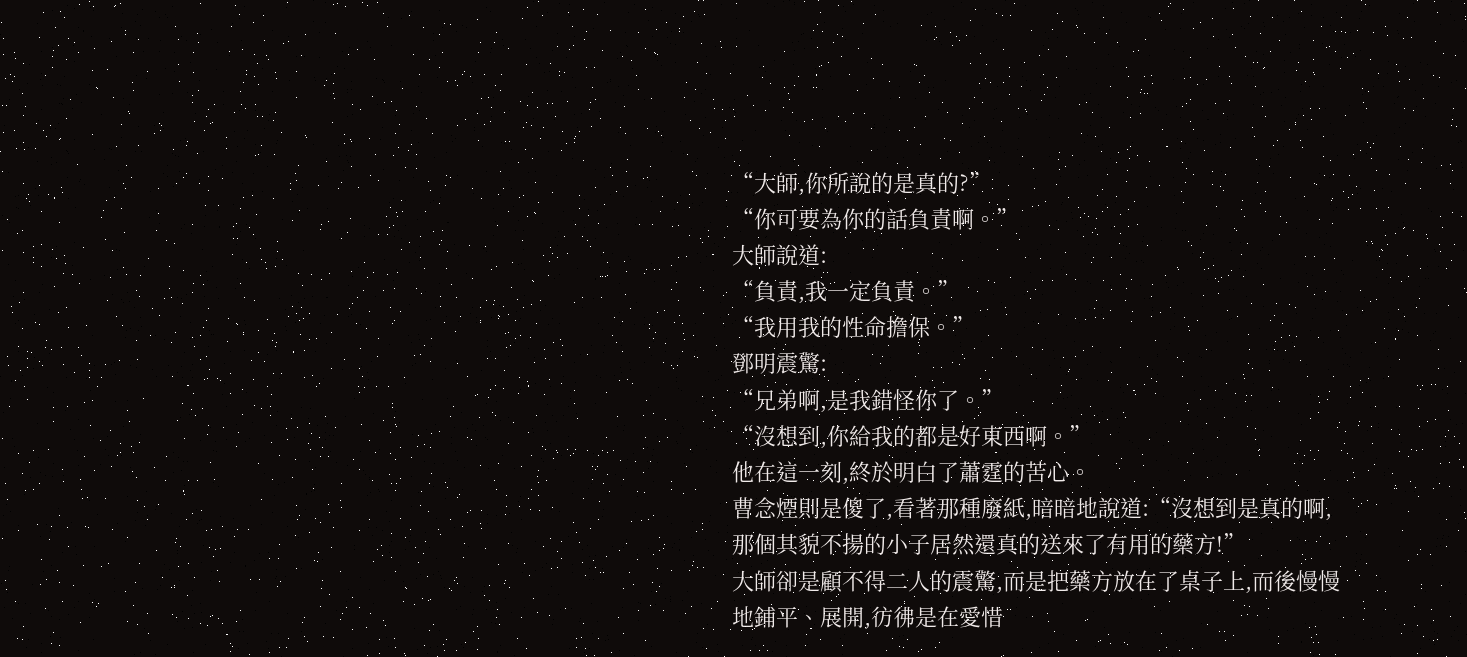“大師,你所說的是真的?”
“你可要為你的話負責啊。”
大師說道:
“負責,我一定負責。”
“我用我的性命擔保。”
鄧明震驚:
“兄弟啊,是我錯怪你了。”
“沒想到,你給我的都是好東西啊。”
他在這一刻,終於明白了蕭霆的苦心。
曹念煙則是傻了,看著那種廢紙,暗暗地說道:“沒想到是真的啊,那個其貌不揚的小子居然還真的送來了有用的藥方!”
大師卻是顧不得二人的震驚,而是把藥方放在了桌子上,而後慢慢地鋪平、展開,彷彿是在愛惜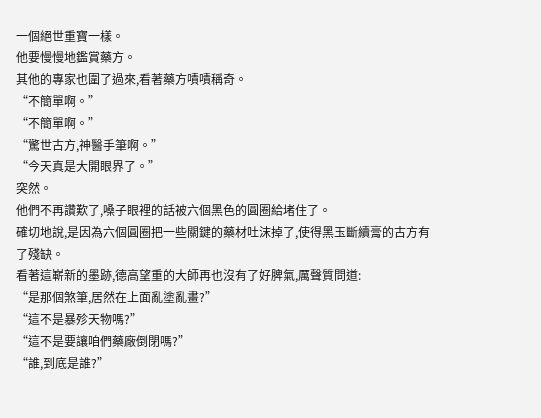一個絕世重寶一樣。
他要慢慢地鑑賞藥方。
其他的專家也圍了過來,看著藥方嘖嘖稱奇。
“不簡單啊。”
“不簡單啊。”
“驚世古方,神醫手筆啊。”
“今天真是大開眼界了。”
突然。
他們不再讚歎了,嗓子眼裡的話被六個黑色的圓圈給堵住了。
確切地說,是因為六個圓圈把一些關鍵的藥材吐沫掉了,使得黑玉斷續膏的古方有了殘缺。
看著這嶄新的墨跡,德高望重的大師再也沒有了好脾氣,厲聲質問道:
“是那個煞筆,居然在上面亂塗亂畫?”
“這不是暴殄天物嗎?”
“這不是要讓咱們藥廠倒閉嗎?”
“誰,到底是誰?”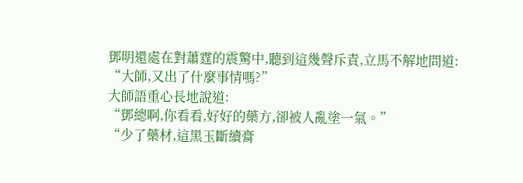鄧明還處在對蕭霆的震驚中,聽到這幾聲斥責,立馬不解地問道:
“大師,又出了什麼事情嗎?”
大師語重心長地說道:
“鄧總啊,你看看,好好的藥方,卻被人亂塗一氣。”
“少了藥材,這黑玉斷續膏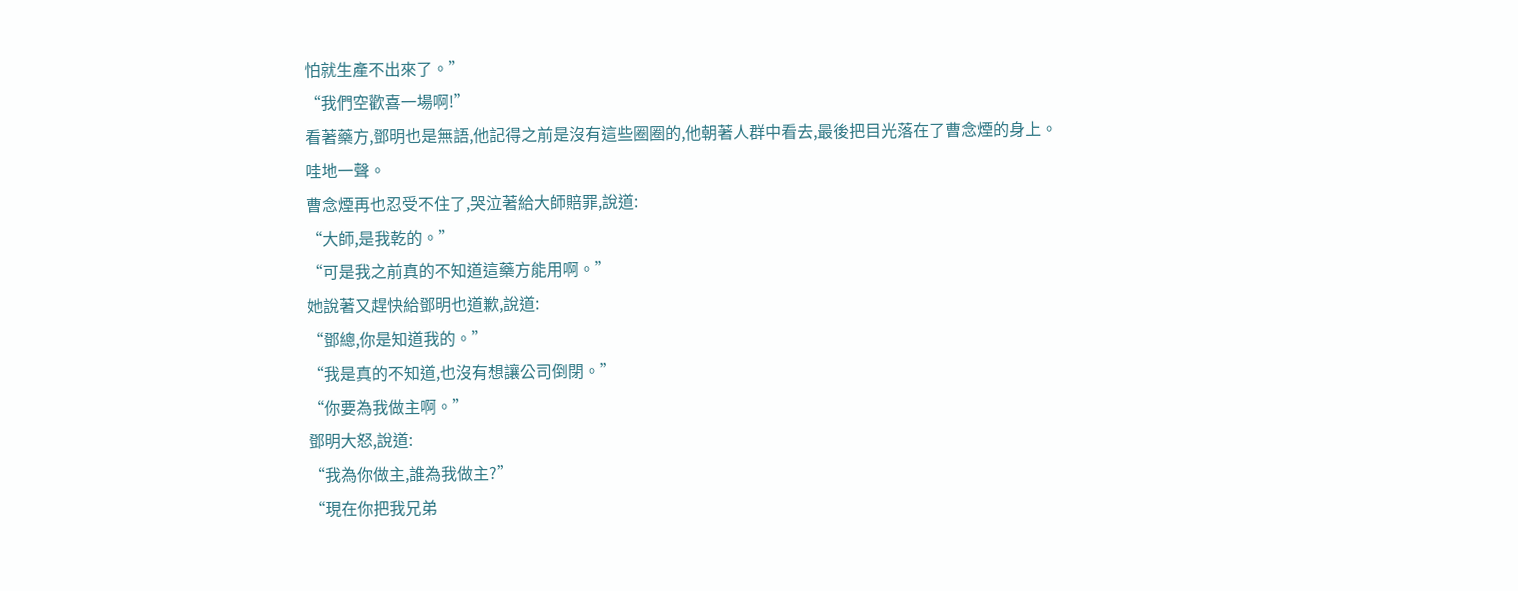怕就生產不出來了。”
“我們空歡喜一場啊!”
看著藥方,鄧明也是無語,他記得之前是沒有這些圈圈的,他朝著人群中看去,最後把目光落在了曹念煙的身上。
哇地一聲。
曹念煙再也忍受不住了,哭泣著給大師賠罪,說道:
“大師,是我乾的。”
“可是我之前真的不知道這藥方能用啊。”
她說著又趕快給鄧明也道歉,說道:
“鄧總,你是知道我的。”
“我是真的不知道,也沒有想讓公司倒閉。”
“你要為我做主啊。”
鄧明大怒,說道:
“我為你做主,誰為我做主?”
“現在你把我兄弟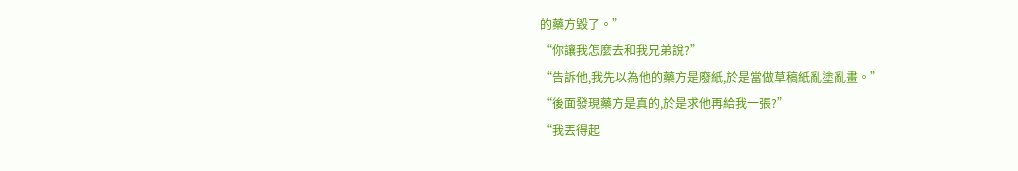的藥方毀了。”
“你讓我怎麼去和我兄弟說?”
“告訴他,我先以為他的藥方是廢紙,於是當做草稿紙亂塗亂畫。”
“後面發現藥方是真的,於是求他再給我一張?”
“我丟得起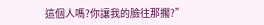這個人嗎?你讓我的臉往那擱?”